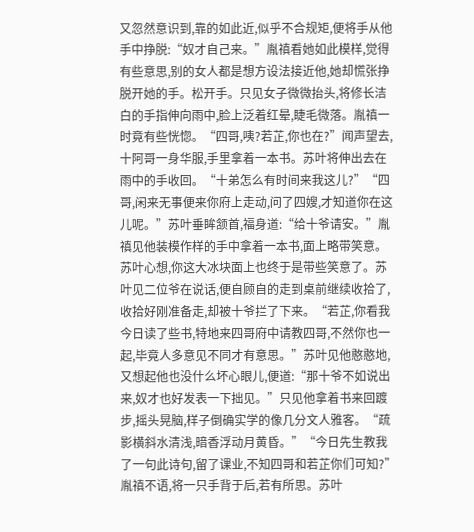又忽然意识到,靠的如此近,似乎不合规矩,便将手从他手中挣脱:“奴才自己来。”胤禛看她如此模样,觉得有些意思,别的女人都是想方设法接近他,她却慌张挣脱开她的手。松开手。只见女子微微抬头,将修长洁白的手指伸向雨中,脸上泛着红晕,睫毛微落。胤禛一时竟有些恍惚。“四哥,咦?若芷,你也在?”闻声望去,十阿哥一身华服,手里拿着一本书。苏叶将伸出去在雨中的手收回。“十弟怎么有时间来我这儿?”“四哥,闲来无事便来你府上走动,问了四嫂,才知道你在这儿呢。”苏叶垂眸颔首,福身道:“给十爷请安。”胤禛见他装模作样的手中拿着一本书,面上略带笑意。苏叶心想,你这大冰块面上也终于是带些笑意了。苏叶见二位爷在说话,便自顾自的走到桌前继续收拾了,收拾好刚准备走,却被十爷拦了下来。“若芷,你看我今日读了些书,特地来四哥府中请教四哥,不然你也一起,毕竟人多意见不同才有意思。”苏叶见他憨憨地,又想起他也没什么坏心眼儿,便道:“那十爷不如说出来,奴才也好发表一下拙见。”只见他拿着书来回踱步,摇头晃脑,样子倒确实学的像几分文人雅客。“疏影横斜水清浅,暗香浮动月黄昏。”“今日先生教我了一句此诗句,留了课业,不知四哥和若芷你们可知?”胤禛不语,将一只手背于后,若有所思。苏叶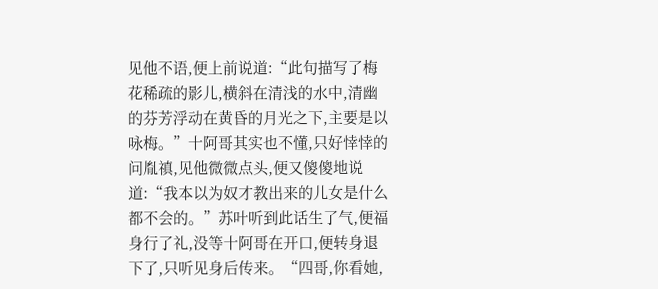见他不语,便上前说道:“此句描写了梅花稀疏的影儿,横斜在清浅的水中,清幽的芬芳浮动在黄昏的月光之下,主要是以咏梅。”十阿哥其实也不懂,只好悻悻的问胤禛,见他微微点头,便又傻傻地说道:“我本以为奴才教出来的儿女是什么都不会的。”苏叶听到此话生了气,便福身行了礼,没等十阿哥在开口,便转身退下了,只听见身后传来。“四哥,你看她,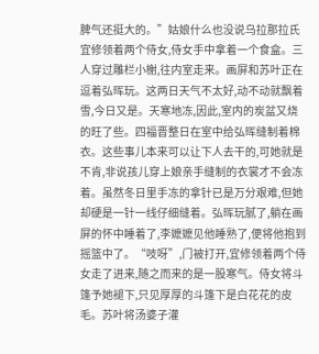脾气还挺大的。”姑娘什么也没说乌拉那拉氏宜修领着两个侍女,侍女手中拿着一个食盒。三人穿过雕栏小榭,往内室走来。画屏和苏叶正在逗着弘晖玩。这两日天气不太好,动不动就飘着雪,今日又是。天寒地冻,因此,室内的炭盆又烧的旺了些。四福晋整日在室中给弘晖缝制着棉衣。这些事儿本来可以让下人去干的,可她就是不肯,非说孩儿穿上娘亲手缝制的衣裳才不会冻着。虽然冬日里手冻的拿针已是万分艰难,但她却硬是一针一线仔细缝着。弘晖玩腻了,躺在画屏的怀中睡着了,李嬷嬷见他睡熟了,便将他抱到摇篮中了。“吱呀”,门被打开,宜修领着两个侍女走了进来,随之而来的是一股寒气。侍女将斗篷予她褪下,只见厚厚的斗篷下是白花花的皮毛。苏叶将汤婆子灌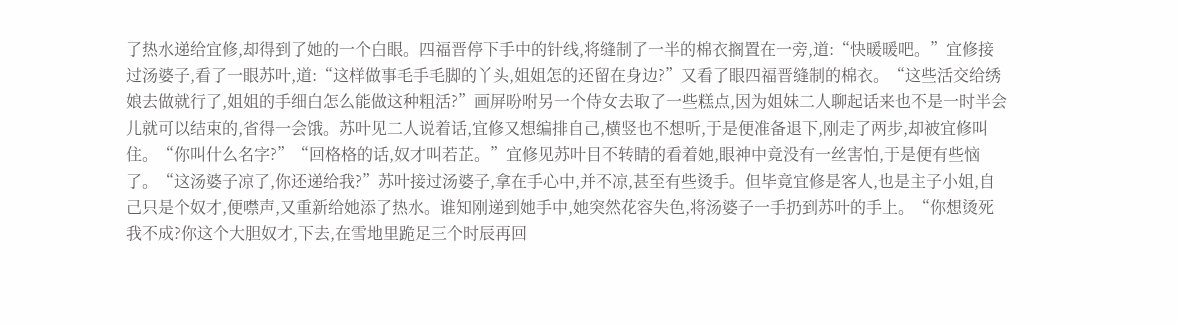了热水递给宜修,却得到了她的一个白眼。四福晋停下手中的针线,将缝制了一半的棉衣搁置在一旁,道:“快暖暖吧。”宜修接过汤婆子,看了一眼苏叶,道:“这样做事毛手毛脚的丫头,姐姐怎的还留在身边?”又看了眼四福晋缝制的棉衣。“这些活交给绣娘去做就行了,姐姐的手细白怎么能做这种粗活?”画屏吩咐另一个侍女去取了一些糕点,因为姐妹二人聊起话来也不是一时半会儿就可以结束的,省得一会饿。苏叶见二人说着话,宜修又想编排自己,横竖也不想听,于是便准备退下,刚走了两步,却被宜修叫住。“你叫什么名字?”“回格格的话,奴才叫若芷。”宜修见苏叶目不转睛的看着她,眼神中竟没有一丝害怕,于是便有些恼了。“这汤婆子凉了,你还递给我?”苏叶接过汤婆子,拿在手心中,并不凉,甚至有些烫手。但毕竟宜修是客人,也是主子小姐,自己只是个奴才,便噤声,又重新给她添了热水。谁知刚递到她手中,她突然花容失色,将汤婆子一手扔到苏叶的手上。“你想烫死我不成?你这个大胆奴才,下去,在雪地里跪足三个时辰再回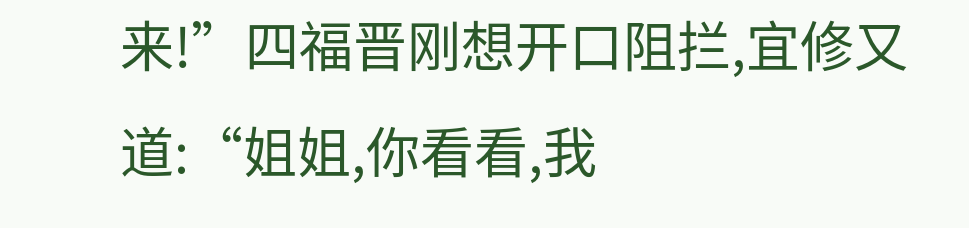来!”四福晋刚想开口阻拦,宜修又道:“姐姐,你看看,我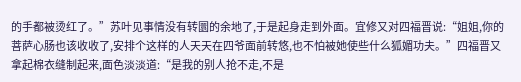的手都被烫红了。”苏叶见事情没有转圜的余地了,于是起身走到外面。宜修又对四福晋说:“姐姐,你的菩萨心肠也该收收了,安排个这样的人天天在四爷面前转悠,也不怕被她使些什么狐媚功夫。”四福晋又拿起棉衣缝制起来,面色淡淡道:“是我的别人抢不走,不是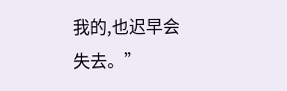我的,也迟早会失去。”